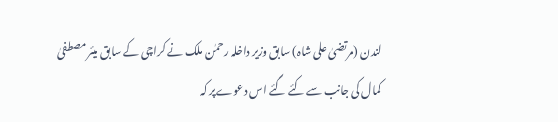لندن (مرتضیٰ علی شاہ) سابق وزیر داخلہ رحمٰن ملک نے کراچی کے سابق میئر مصطفیٰ کمال کی جانب سے کئے گئے اس دعوےپر کہ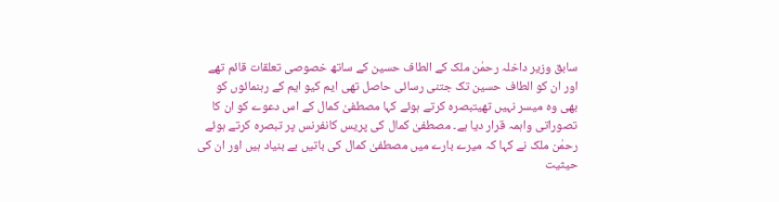سابق وزیر داخلہ رحمٰن ملک کے الطاف حسین کے ساتھ خصوصی تعلقات قائم تھے اور ان کو الطاف حسین تک جتنی رسائی حاصل تھی ایم کیو ایم کے رہنمائوں کو بھی وہ میسر نہیں تھیتبصرہ کرتے ہوئے کہا مصطفیٰ کمال کے اس دعوے کو ان کا تصوراتی واہمہ قرار دیا ہے۔ مصطفیٰ کمال کی پریس کانفرنس پر تبصرہ کرتے ہوئے رحمٰن ملک نے کہا کہ میرے بارے میں مصطفیٰ کمال کی باتیں بے بنیاد ہیں اور ان کی حیثیت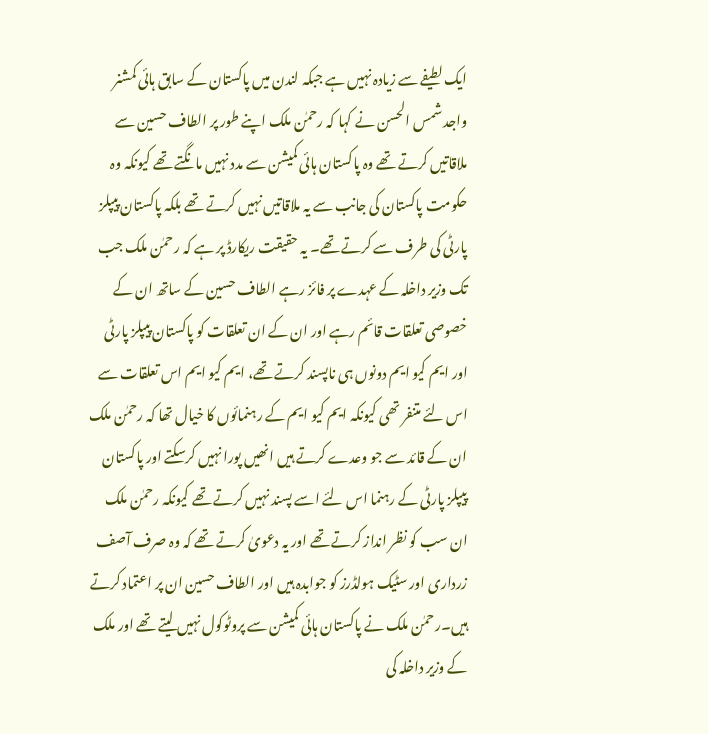ایک لطیفے سے زیادہ نہیں ہے جبکہ لندن میں پاکستان کے سابق ہائی کمشنر واجد شمس الحسن نے کہا کہ رحمٰن ملک اپنے طور پر الطاف حسین سے ملاقاتیں کرتے تھے وہ پاکستان ہائی کمیشن سے مدد نہیں مانگتے تھے کیونکہ وہ حکومت پاکستان کی جانب سے یہ ملاقاتیں نہیں کرتے تھے بلکہ پاکستان پیپلز پارٹی کی طرف سے کرتے تھے۔ یہ حقیقت ریکارڈ پر ہے کہ رحمٰن ملک جب تک وزیر داخلہ کے عہدے پر فائز رہے الطاف حسین کے ساتھ ان کے خصوصی تعلقات قائم رہے اور ان کے ان تعلقات کو پاکستان پیپلز پارٹی اور ایم کیو ایم دونوں ہی ناپسند کرتے تھے، ایم کیو ایم اس تعلقات سے اس لئے متنفر تھی کیونکہ ایم کیو ایم کے رہنمائوں کا خیال تھا کہ رحمٰن ملک ان کے قائد سے جو وعدے کرتے ہیں انھیں پورا نہیں کرسکتے اور پاکستان پیپلز پارٹی کے رہنما اس لئے اسے پسند نہیں کرتے تھے کیونکہ رحمٰن ملک ان سب کو نظر انداز کرتے تھے اور یہ دعویٰ کرتے تھے کہ وہ صرف آصف زرداری اور سٹیک ہولڈرز کو جوابدہ ہیں اور الطاف حسین ان پر اعتماد کرتے ہیں۔رحمٰن ملک نے پاکستان ہائی کمیشن سے پروٹوکول نہیں لیتے تھے اور ملک کے وزیر داخلہ کی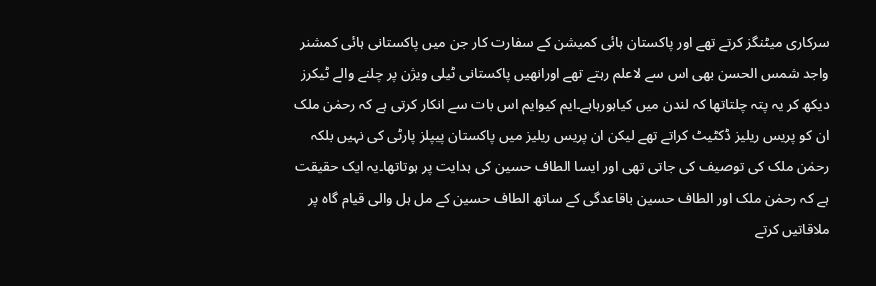سرکاری میٹنگز کرتے تھے اور پاکستان ہائی کمیشن کے سفارت کار جن میں پاکستانی ہائی کمشنر واجد شمس الحسن بھی اس سے لاعلم رہتے تھے اورانھیں پاکستانی ٹیلی ویژن پر چلنے والے ٹیکرز دیکھ کر یہ پتہ چلتاتھا کہ لندن میں کیاہورہاہے۔ایم کیوایم اس بات سے انکار کرتی ہے کہ رحمٰن ملک ان کو پریس ریلیز ڈکٹیٹ کراتے تھے لیکن ان پریس ریلیز میں پاکستان پیپلز پارٹی کی نہیں بلکہ رحمٰن ملک کی توصیف کی جاتی تھی اور ایسا الطاف حسین کی ہدایت پر ہوتاتھا۔یہ ایک حقیقت ہے کہ رحمٰن ملک اور الطاف حسین باقاعدگی کے ساتھ الطاف حسین کے مل ہل والی قیام گاہ پر ملاقاتیں کرتے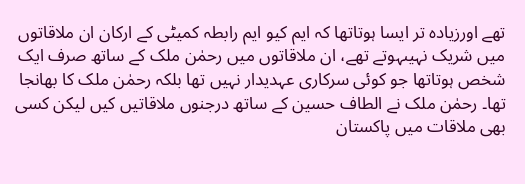تھے اورزیادہ تر ایسا ہوتاتھا کہ ایم کیو ایم رابطہ کمیٹی کے ارکان ان ملاقاتوں میں شریک نہیںہوتے تھے، ان ملاقاتوں میں رحمٰن ملک کے ساتھ صرف ایک شخص ہوتاتھا جو کوئی سرکاری عہدیدار نہیں تھا بلکہ رحمٰن ملک کا بھانجا تھا۔ رحمٰن ملک نے الطاف حسین کے ساتھ درجنوں ملاقاتیں کیں لیکن کسی بھی ملاقات میں پاکستان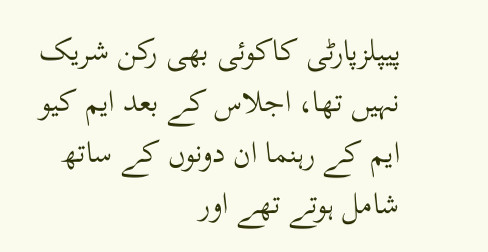پیپلزپارٹی کاکوئی بھی رکن شریک نہیں تھا، اجلاس کے بعد ایم کیو ایم کے رہنما ان دونوں کے ساتھ شامل ہوتے تھے اور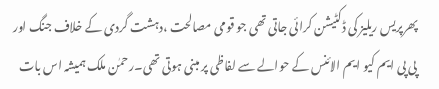پھرپریس ریلیز کی ڈکٹیشن کرائی جاتی تھی جو قومی مصالحت ،دہشت گردی کے خلاف جنگ اور پی پی ایم کیو ایم الائنس کے حوالے سے لفاظی پر مبنی ہوتی تھی۔رحمٰن ملک ہمیشہ اس بات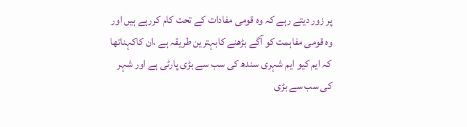پر زور دیتے رہے کہ وہ قومی مفادات کے تحت کام کررہے ہیں اور وہ قومی مفاہمت کو آگے بڑھنے کابہترین طریقہ ہے ،ان کاکہناتھا کہ ایم کیو ایم شہری سندھ کی سب سے بڑی پارٹی ہے اور شہر کی سب سے بڑی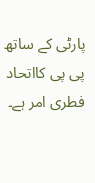پارٹی کے ساتھ پی پی کااتحاد فطری امر ہے۔